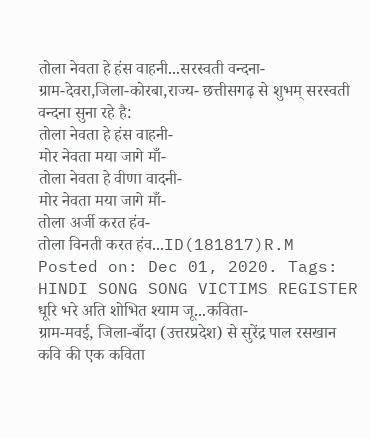तोला नेवता हे हंस वाहनी...सरस्वती वन्दना-
ग्राम-देवरा,जिला-कोरबा,राज्य- छत्तीसगढ़ से शुभम् सरस्वती वन्दना सुना रहे है:
तोला नेवता हे हंस वाहनी-
मोर नेवता मया जागे माँ-
तोला नेवता हे वीणा वादनी-
मोर नेवता मया जागे माँ-
तोला अर्जी करत हंव-
तोला विनती करत हंव...ID(181817)R.M
Posted on: Dec 01, 2020. Tags: HINDI SONG SONG VICTIMS REGISTER
धूरि भरे अति शोभित श्याम जू...कविता-
ग्राम-मवई, जिला-बाँदा (उत्तरप्रदेश) से सुरेंद्र पाल रसखान कवि की एक कविता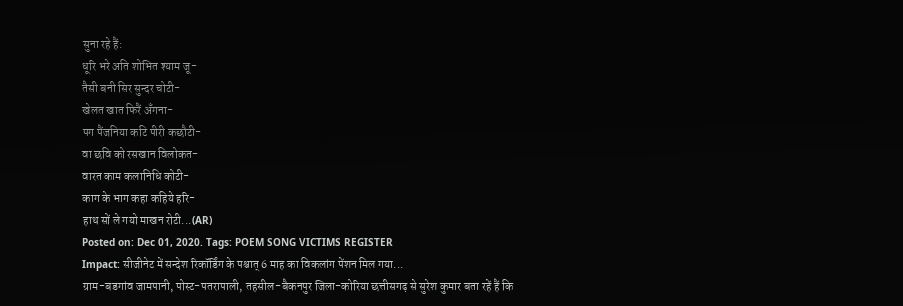सुना रहे हैं:
धूरि भरे अति शोभित श्याम जू-
तैसी बनी सिर सुन्दर चोटी-
खेलत खात फिरैं अँगना-
पग पैंजनिया कटि पीरी कछौटी-
वा छवि को रसखान विलोकत-
वारत काम कलानिधि कोटी-
काग के भाग कहा कहिये हरि-
हाथ सों ले गयो माखन रोटी...(AR)
Posted on: Dec 01, 2020. Tags: POEM SONG VICTIMS REGISTER
Impact: सीजीनेट में सन्देश रिकॉर्डिंग के पश्चात् 6 माह का विकलांग पेंशन मिल गया...
ग्राम-बडगांव जामपानी, पोस्ट-पतरापाली, तहसील-बैकनपुर जिला-कोरिया छत्तीसगढ़ से सुरेश कुमार बता रहें हैं कि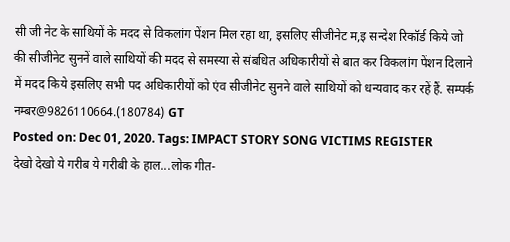सी जी नेट के साथियों के मदद से विकलांग पेंशन मिल रहा था, इसलिए सीजीनेट म,इ सन्देश रिकॉर्ड किये जो की सीजीनेट सुननें वाले साथियों की मदद से समस्या से संबधित अधिकारीयों से बात कर विकलांग पेंशन दिलाने में मदद किये इसलिए सभी पद अधिकारीयों को एंव सीजीनेट सुनने वाले साथियों को धन्यवाद कर रहें हैं. सम्पर्क नम्बर@9826110664.(180784) GT
Posted on: Dec 01, 2020. Tags: IMPACT STORY SONG VICTIMS REGISTER
देखो देखो ये गरीब ये गरीबी के हाल...लोक गीत-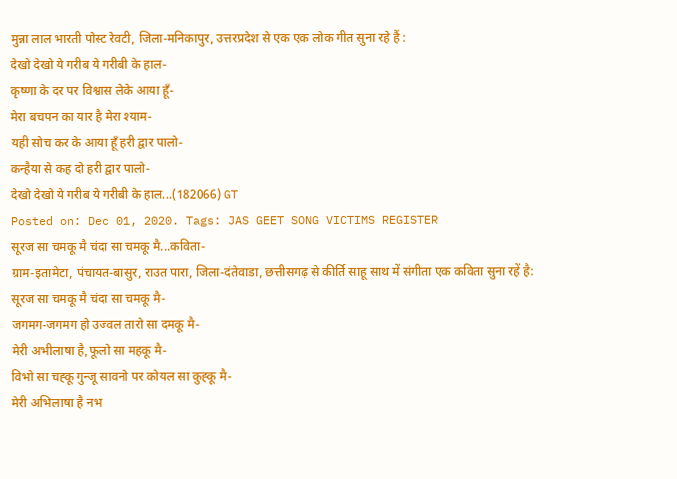मुन्ना लाल भारती पोस्ट रेवटी, जिला-मनिकापुर, उत्तरप्रदेश से एक एक लोक गीत सुना रहे हैं :
देखो देखो ये गरीब ये गरीबी के हाल-
कृष्णा के दर पर विश्वास लेके आया हूँ-
मेरा बचपन का यार है मेरा श्याम-
यही सोच कर के आया हूँ हरी द्वार पालो-
कन्हैया से कह दो हरी द्वार पालो-
देखो देखो ये गरीब ये गरीबी के हाल...(182066) GT
Posted on: Dec 01, 2020. Tags: JAS GEET SONG VICTIMS REGISTER
सूरज सा चमकू मै चंदा सा चमकू मै...कविता-
ग्राम-इतामेटा, पंचायत-बासुर, राउत पारा, जिला-दंतेवाडा, छत्तीसगढ़ से कीर्ति साहू साथ में संगीता एक कविता सुना रहें है:
सूरज सा चमकू मै चंदा सा चमकू मै-
जगमग-जगमग हो उज्वल तारो सा दमकू मै-
मेरी अभीलाषा है,फूलो सा महकू मै-
विभो सा चह्कू गुन्जू सावनो पर कोयल सा कुह्कू मै-
मेरी अभिलाषा है नभ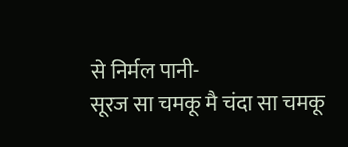से निर्मल पानी-
सूरज सा चमकू मै चंदा सा चमकू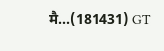मै...(181431) GT